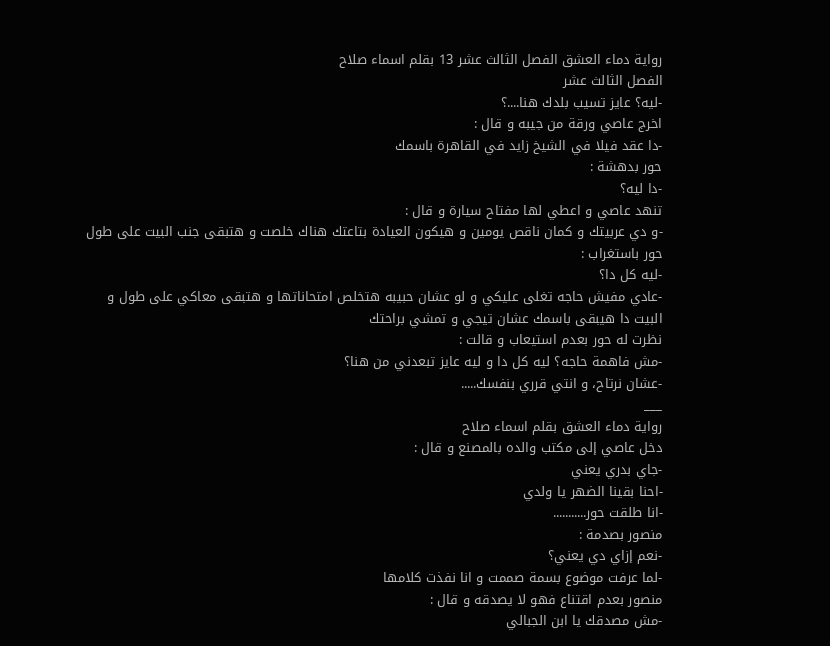رواية دماء العشق الفصل الثالث عشر 13 بقلم اسماء صلاح
الفصل الثالث عشر
-ليه؟ عايز تسيب بلدك هنا....؟
اخرج عاصي ورقة من جيبه و قال :
-دا عقد فيلا في الشيخ زايد في القاهرة باسمك
حور بدهشة :
-دا ليه؟
تنهد عاصي و اعطي لها مفتاح سيارة و قال :
-و دي عربيتك و كمان ناقص يومين و هيكون العيادة بتاعتك هناك خلصت و هتبقى جنب البيت على طول
حور باستغراب :
-ليه كل دا؟
-عادي مفيش حاجه تغلى عليكي و لو عشان حبيبه هتخلص امتحاناتها و هتبقى معاكي على طول و البيت دا هيبقى باسمك عشان تيجي و تمشي براحتك
نظرت له حور بعدم استيعاب و قالت :
-مش فاهمة حاجه؟ ليه كل دا و ليه عايز تبعدني من هنا؟
-عشان نرتاح، و انتي قرري بنفسك.....
___
رواية دماء العشق بقلم اسماء صلاح
دخل عاصي إلى مكتب والده بالمصنع و قال :
-جاي بدري يعني
-احنا بقينا الضهر يا ولدي
-انا طلقت حور...........
منصور بصدمة :
-نعم إزاي دي يعني؟
-لما عرفت موضوع بسمة صممت و انا نفذت كلامها
منصور بعدم اقتناع فهو لا يصدقه و قال :
-مش مصدقك يا ابن الجبالي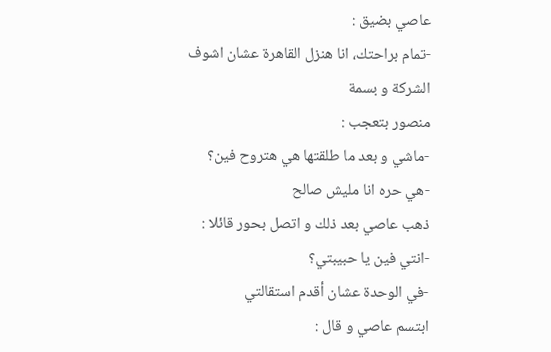عاصي بضيق :
-تمام براحتك، انا هنزل القاهرة عشان اشوف الشركة و بسمة
منصور بتعجب :
-ماشي و بعد ما طلقتها هي هتروح فين؟
-هي حره انا مليش صالح
ذهب عاصي بعد ذلك و اتصل بحور قائلا :
-انتي فين يا حبيبتي؟
-في الوحدة عشان أقدم استقالتي
ابتسم عاصي و قال :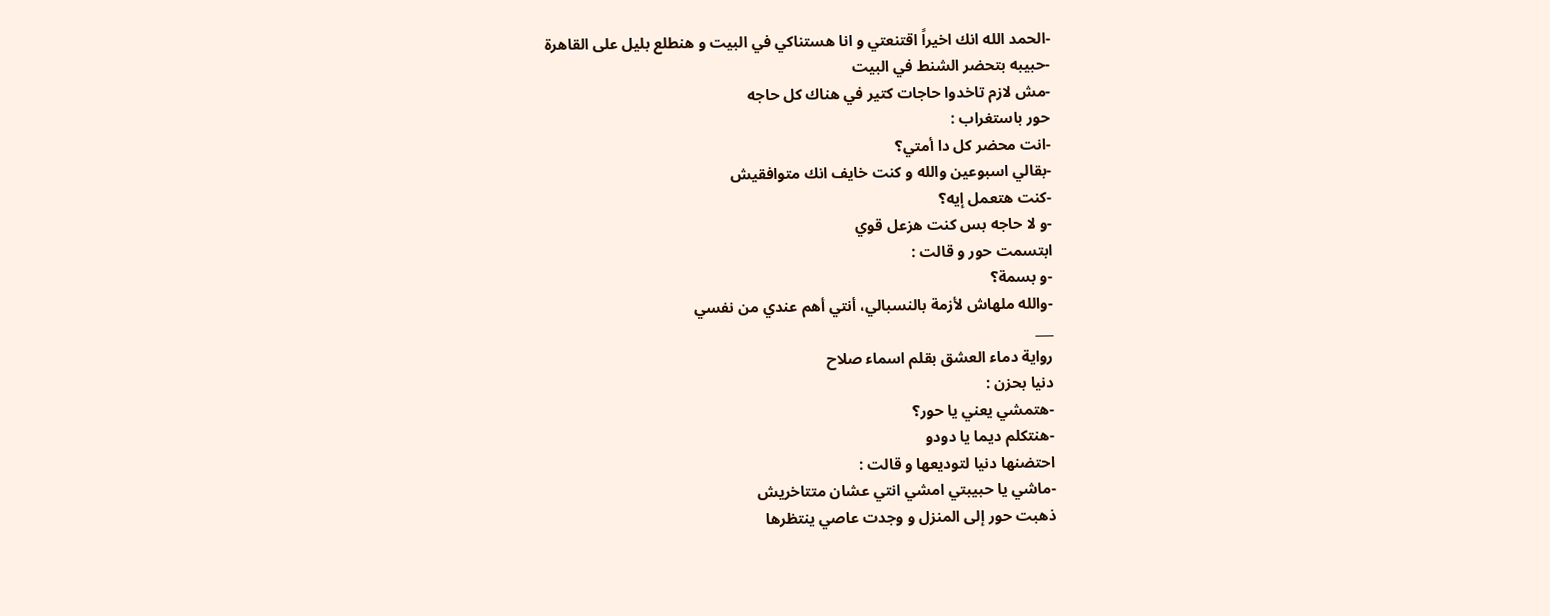-الحمد الله انك اخيراً اقتنعتي و انا هستناكي في البيت و هنطلع بليل على القاهرة
-حبيبه بتحضر الشنط في البيت
-مش لازم تاخدوا حاجات كتير في هناك كل حاجه
حور باستغراب :
-انت محضر كل دا أمتي؟
-بقالي اسبوعين والله و كنت خايف انك متوافقيش
-كنت هتعمل إيه؟
-و لا حاجه بس كنت هزعل قوي
ابتسمت حور و قالت :
-و بسمة؟
-والله ملهاش لأزمة بالنسبالي، أنتي أهم عندي من نفسي
___
رواية دماء العشق بقلم اسماء صلاح
دنيا بحزن :
-هتمشي يعني يا حور؟
-هنتكلم ديما يا دودو
احتضنها دنيا لتوديعها و قالت :
-ماشي يا حبيبتي امشي انتي عشان متتاخريش
ذهبت حور إلى المنزل و وجدت عاصي ينتظرها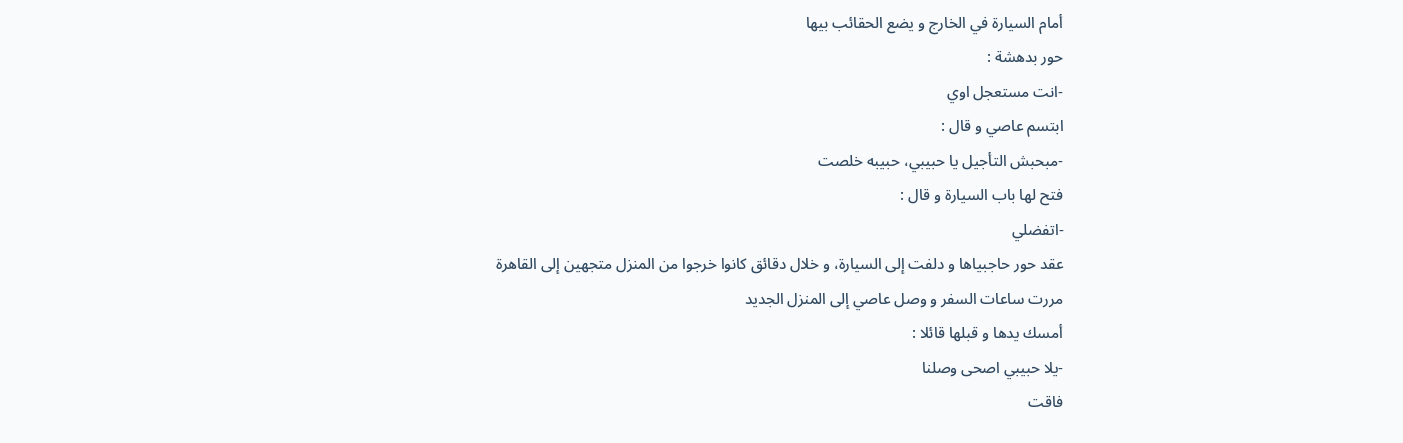أمام السيارة في الخارج و يضع الحقائب بيها
حور بدهشة :
-انت مستعجل اوي
ابتسم عاصي و قال :
-مبحبش التأجيل يا حبيبي، حبيبه خلصت
فتح لها باب السيارة و قال :
-اتفضلي
عقد حور حاجبياها و دلفت إلى السيارة، و خلال دقائق كانوا خرجوا من المنزل متجهين إلى القاهرة
مررت ساعات السفر و وصل عاصي إلى المنزل الجديد
أمسك يدها و قبلها قائلا :
-يلا حبيبي اصحى وصلنا
فاقت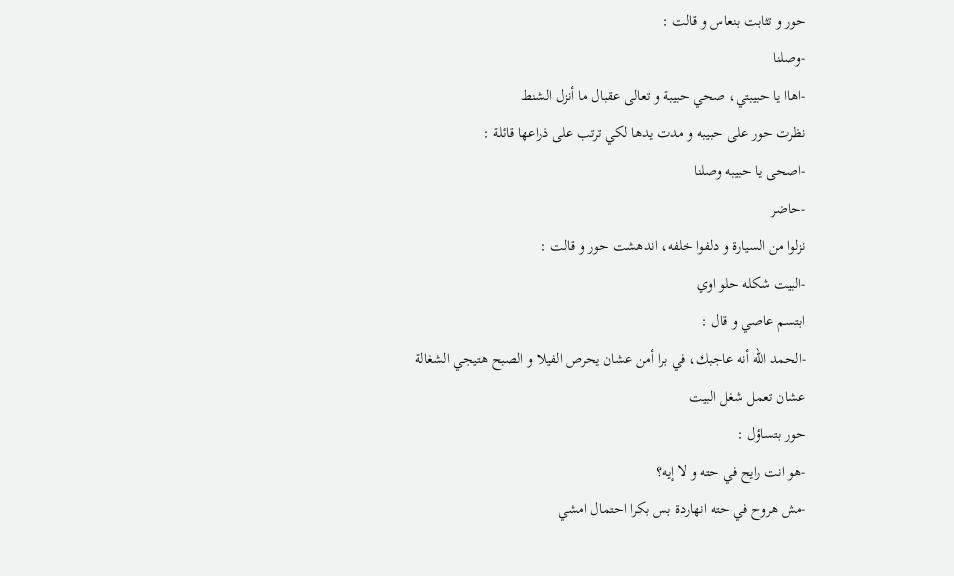حور و تثابت بنعاس و قالت :
-وصلنا
-اهاا يا حبيبتي، صحي حبيبة و تعالى عقبال ما أنزل الشنط
نظرت حور على حبيبه و مدت يدها لكي ترتب على ذراعها قائلة :
-اصحى يا حبيبه وصلنا
-حاضر
نزلوا من السيارة و دلفوا خلفه، اندهشت حور و قالت :
-البيت شكله حلو اوي
ابتسم عاصي و قال :
-الحمد الله أنه عاجبك، في برا أمن عشان يحرص الفيلا و الصبح هتيجي الشغالة عشان تعمل شغل البيت
حور بتساؤل :
-هو انت رايح في حته و لا إيه؟
-مش هروح في حته انهاردة بس بكرا احتمال امشي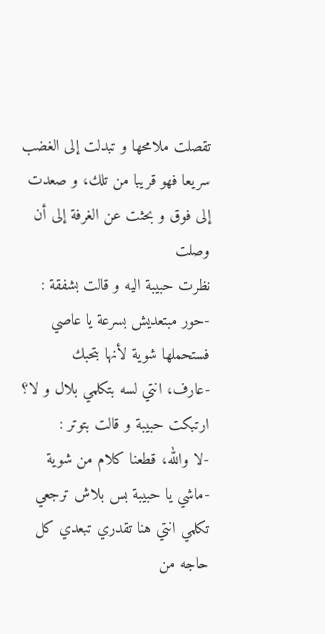تقصلت ملامحها و تبدلت إلى الغضب سريعا فهو قريبا من تلك، و صعدت إلى فوق و بحثت عن الغرفة إلى أن وصلت
نظرت حبيبة اليه و قالت بشفقة :
-حور مبتعديش بسرعة يا عاصي فستحملها شوية لأنها بتحبك
-عارف، انتي لسه بتكلمي بلال و لا؟
ارتبكت حبيبة و قالت بتوتر :
-لا والله، قطعنا كلام من شوية
-ماشي يا حبيبة بس بلاش ترجعي تكلمي انتي هنا تقدري تبعدي كل حاجه من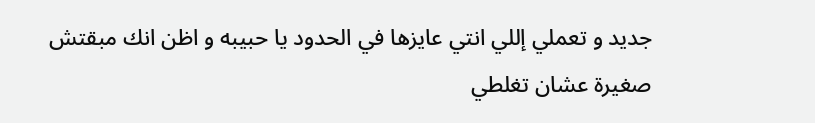جديد و تعملي إللي انتي عايزها في الحدود يا حبيبه و اظن انك مبقتش صغيرة عشان تغلطي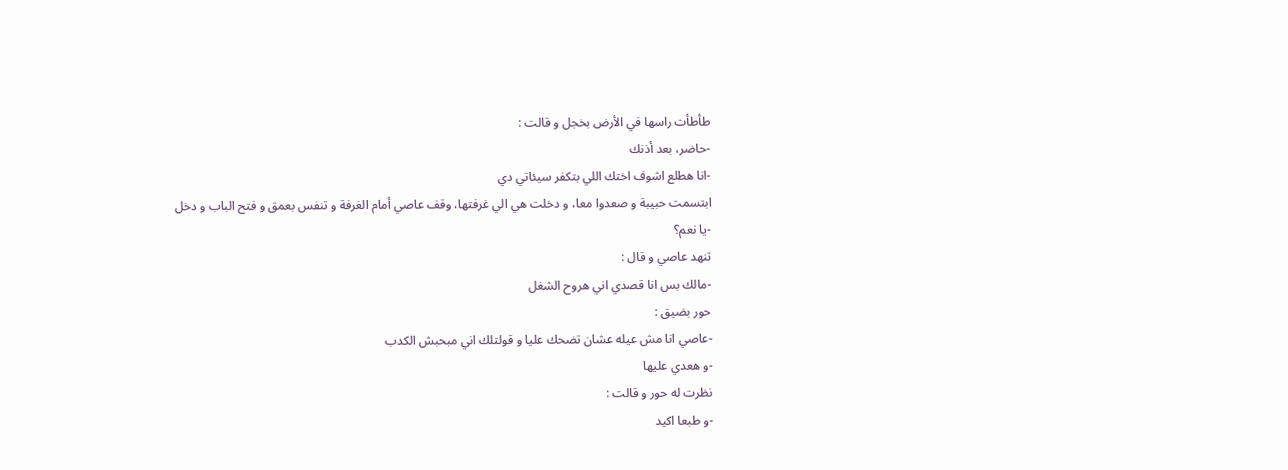طأطأت راسها في الأرض بخجل و قالت :
-حاضر، بعد أذنك
-انا هطلع اشوف اختك اللي بتكفر سيئاتي دي
ابتسمت حبيبة و صعدوا معا، و دخلت هي الي غرفتها، وقف عاصي أمام الغرفة و تنفس بعمق و فتح الباب و دخل
-يا نعم؟
تنهد عاصي و قال :
-مالك بس انا قصدي اني هروح الشغل
حور بضيق :
-عاصي انا مش عيله عشان تضحك عليا و قولتلك اني مبحبش الكدب
-و هعدي عليها
نظرت له حور و قالت :
-و طبعا اكيد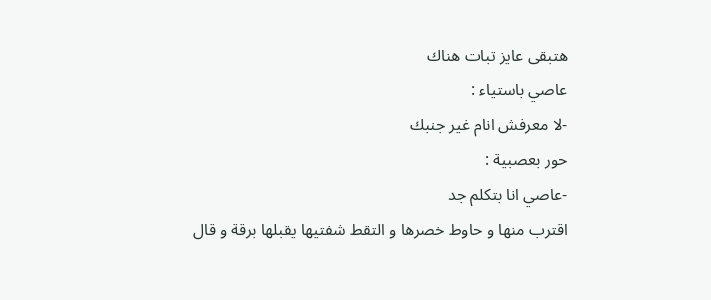هتبقى عايز تبات هناك
عاصي باستياء :
-لا معرفش انام غير جنبك
حور بعصبية :
-عاصي انا بتكلم جد
اقترب منها و حاوط خصرها و التقط شفتيها يقبلها برقة و قال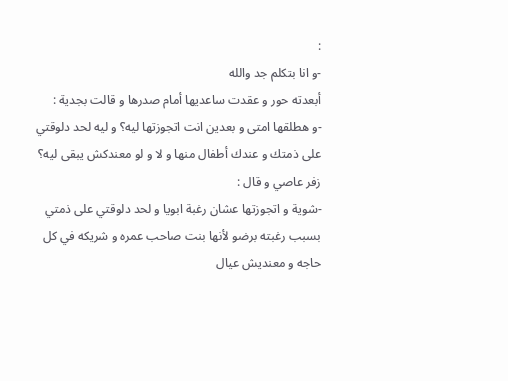:
-و انا بتكلم جد والله
أبعدته حور و عقدت ساعديها أمام صدرها و قالت بجدية :
-و هطلقها امتى و بعدين انت اتجوزتها ليه؟ و ليه لحد دلوقتي على ذمتك و عندك أطفال منها و لا و لو معندكش يبقى ليه؟
زفر عاصي و قال :
-شوية و اتجوزتها عشان رغبة ابويا و لحد دلوقتي على ذمتي بسبب رغبته برضو لأنها بنت صاحب عمره و شريكه في كل حاجه و معنديش عيال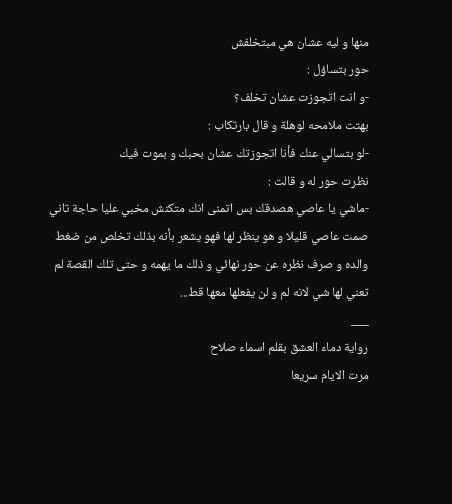منها و ليه عشان هي مبتخلفش
حور بتساؤل :
-و انت اتجوزت عشان تخلف؟
بهتت ملامحه لوهلة و قال بارتكاب :
-لو بتسالي عنك فأنا اتجوزتك عشان بحبك و بموت فيك
نظرت حور له و قالت :
-ماشي يا عاصي هصدقك بس اتمنى انك متكنش مخبي عليا حاجة تاني
صمت عاصي قليلا و هو ينظر لها فهو يشعر بأنه بذلك تخلص من ضغط والده و صرف نظره عن حور نهائي و ذلك ما يهمه و حتى تلك القصة لم تعني لها شي لانه لم و لن يفعلها معها قط...
___
رواية دماء العشق بقلم اسماء صلاح
مرت الايام سريعا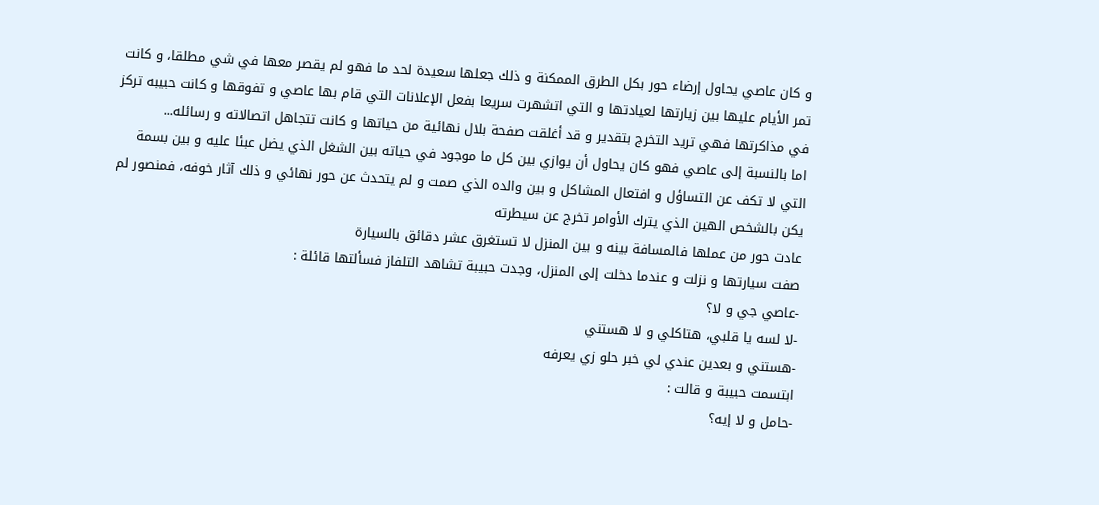و كان عاصي يحاول إرضاء حور بكل الطرق الممكنة و ذلك جعلها سعيدة لحد ما فهو لم يقصر معها في شي مطلقا، و كانت تمر الأيام عليها بين زيارتها لعيادتها و التي اتشهرت سريعا بفعل الإعلانات التي قام بها عاصي و تفوقها و كانت حبيبه تركز في مذاكرتها فهي تريد التخرج بتقدير و قد أغلقت صفحة بلال نهائية من حياتها و كانت تتجاهل اتصالاته و رسائله...
اما بالنسبة إلى عاصي فهو كان يحاول أن يوازي بين كل ما موجود في حياته بين الشغل الذي يضل عبئا عليه و بين بسمة التي لا تكف عن التساؤل و افتعال المشاكل و بين والده الذي صمت و لم يتحدث عن حور نهائي و ذلك آثار خوفه، فمنصور لم يكن بالشخص الهين الذي يترك الأوامر تخرج عن سيطرته
عادت حور من عملها فالمسافة بينه و بين المنزل لا تستغرق عشر دقائق بالسيارة
صفت سيارتها و نزلت و عندما دخلت إلى المنزل، وجدت حبيبة تشاهد التلفاز فسألتها قائلة :
-عاصي جي و لا؟
-لا لسه يا قلبي، هتاكلي و لا هستني
-هستني و بعدين عندي لي خبر حلو زي يعرفه
ابتسمت حبيبة و قالت :
-حامل و لا إيه؟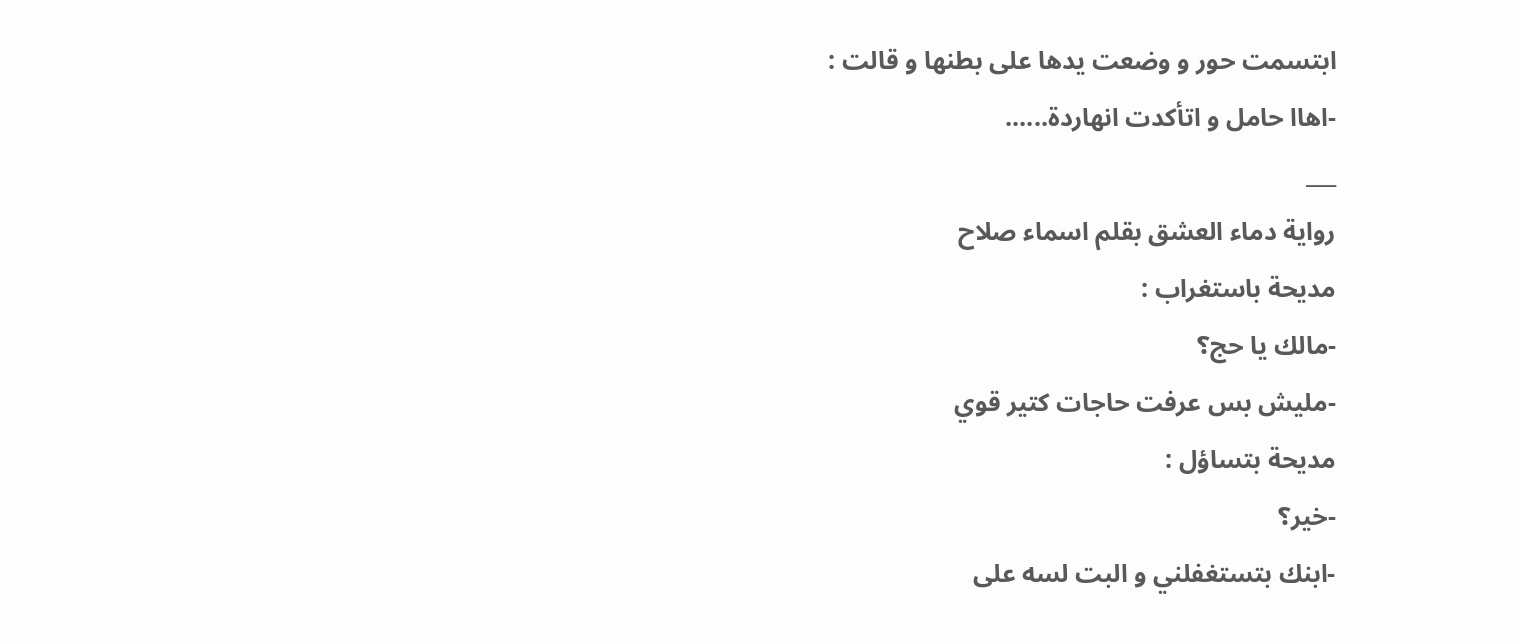ابتسمت حور و وضعت يدها على بطنها و قالت :
-اهاا حامل و اتأكدت انهاردة......
___
رواية دماء العشق بقلم اسماء صلاح
مديحة باستغراب :
-مالك يا حج؟
-مليش بس عرفت حاجات كتير قوي
مديحة بتساؤل :
-خير؟
-ابنك بتستغفلني و البت لسه على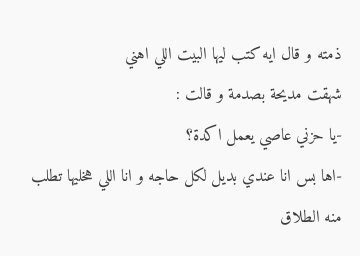ذمته و قال ايه كتب ليها البيت اللي اهني
شهقت مديحة بصدمة و قالت :
-يا حزني عاصي يعمل اكدة؟
-اها بس انا عندي بديل لكل حاجه و انا اللي هخليها تطلب منه الطلاق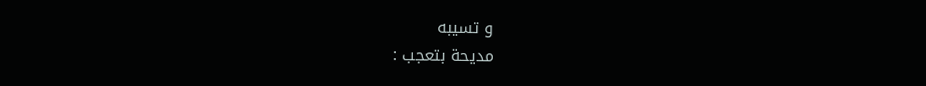و تسيبه
مديحة بتعجب :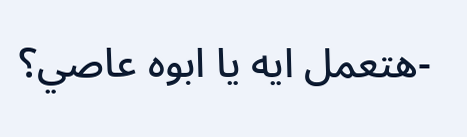-هتعمل ايه يا ابوه عاصي؟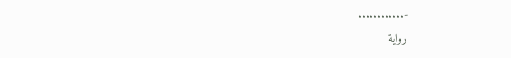-............
رواية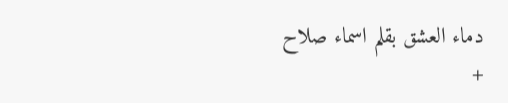دماء العشق بقلم اسماء صلاح
+